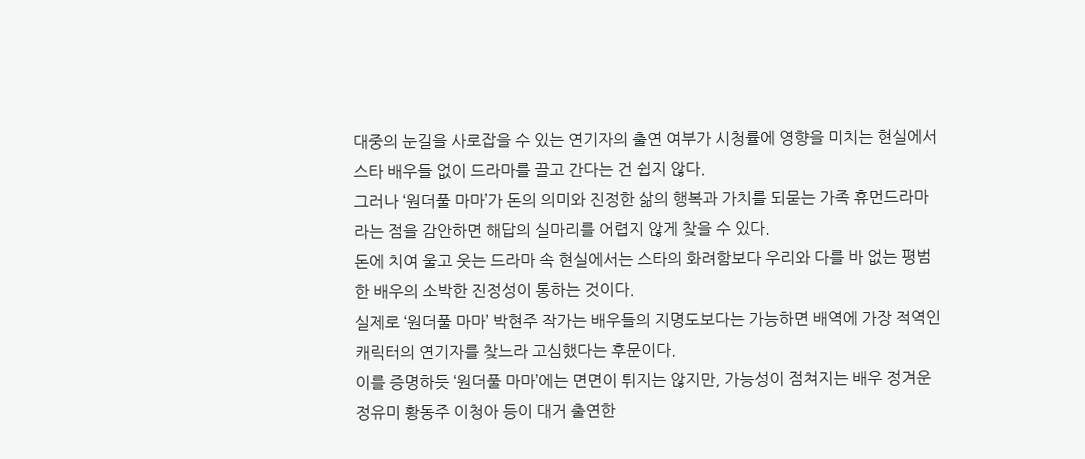대중의 눈길을 사로잡을 수 있는 연기자의 출연 여부가 시청률에 영향을 미치는 현실에서 스타 배우들 없이 드라마를 끌고 간다는 건 쉽지 않다.
그러나 ‘원더풀 마마’가 돈의 의미와 진정한 삶의 행복과 가치를 되묻는 가족 휴먼드라마라는 점을 감안하면 해답의 실마리를 어렵지 않게 찾을 수 있다.
돈에 치여 울고 웃는 드라마 속 현실에서는 스타의 화려함보다 우리와 다를 바 없는 평범한 배우의 소박한 진정성이 통하는 것이다.
실제로 ‘원더풀 마마’ 박현주 작가는 배우들의 지명도보다는 가능하면 배역에 가장 적역인 캐릭터의 연기자를 찾느라 고심했다는 후문이다.
이를 증명하듯 ‘원더풀 마마’에는 면면이 튀지는 않지만, 가능성이 점쳐지는 배우 정겨운 정유미 황동주 이청아 등이 대거 출연한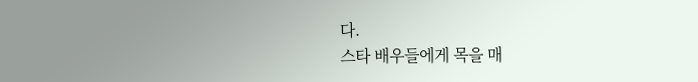다.
스타 배우들에게 목을 매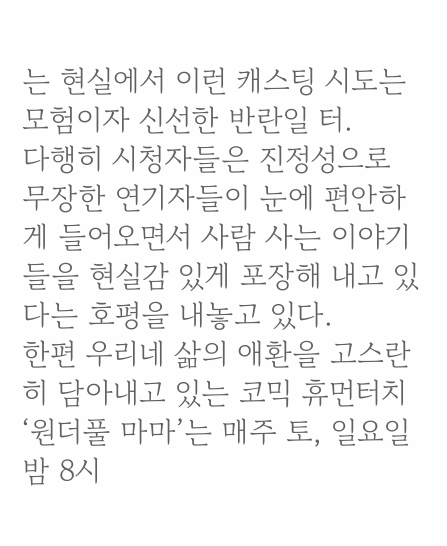는 현실에서 이런 캐스팅 시도는 모험이자 신선한 반란일 터.
다행히 시청자들은 진정성으로 무장한 연기자들이 눈에 편안하게 들어오면서 사람 사는 이야기들을 현실감 있게 포장해 내고 있다는 호평을 내놓고 있다.
한편 우리네 삶의 애환을 고스란히 담아내고 있는 코믹 휴먼터치 ‘원더풀 마마’는 매주 토, 일요일 밤 8시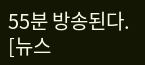55분 방송된다.
[뉴스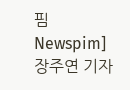핌 Newspim] 장주연 기자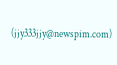(jjy333jjy@newspim.com)